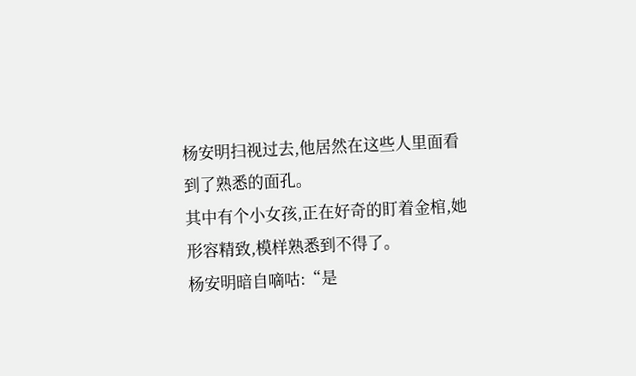杨安明扫视过去,他居然在这些人里面看到了熟悉的面孔。
其中有个小女孩,正在好奇的盯着金棺,她形容精致,模样熟悉到不得了。
杨安明暗自嘀咕:“是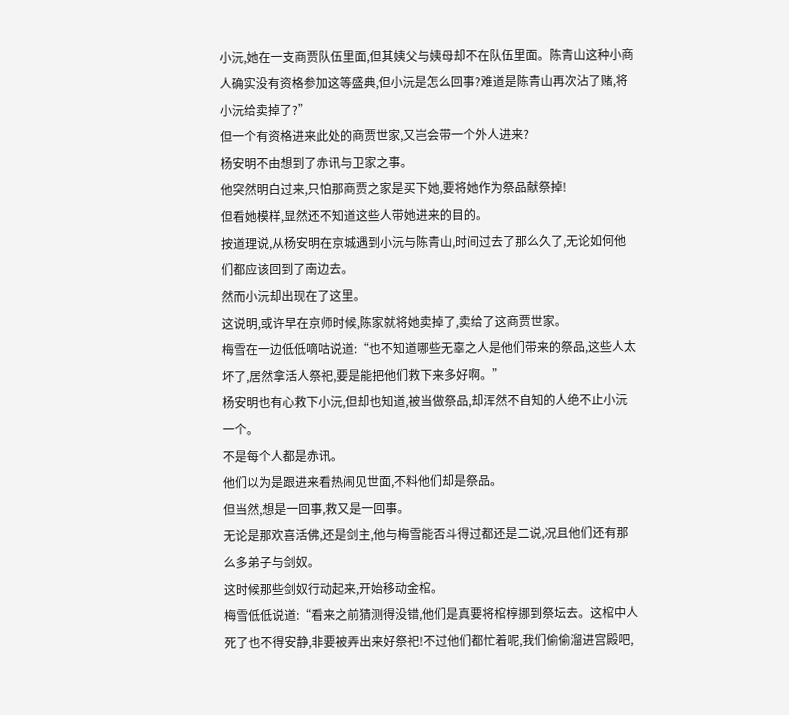小沅,她在一支商贾队伍里面,但其姨父与姨母却不在队伍里面。陈青山这种小商人确实没有资格参加这等盛典,但小沅是怎么回事?难道是陈青山再次沾了赌,将小沅给卖掉了?”
但一个有资格进来此处的商贾世家,又岂会带一个外人进来?
杨安明不由想到了赤讯与卫家之事。
他突然明白过来,只怕那商贾之家是买下她,要将她作为祭品献祭掉!
但看她模样,显然还不知道这些人带她进来的目的。
按道理说,从杨安明在京城遇到小沅与陈青山,时间过去了那么久了,无论如何他们都应该回到了南边去。
然而小沅却出现在了这里。
这说明,或许早在京师时候,陈家就将她卖掉了,卖给了这商贾世家。
梅雪在一边低低嘀咕说道:“也不知道哪些无辜之人是他们带来的祭品,这些人太坏了,居然拿活人祭祀,要是能把他们救下来多好啊。”
杨安明也有心救下小沅,但却也知道,被当做祭品,却浑然不自知的人绝不止小沅一个。
不是每个人都是赤讯。
他们以为是跟进来看热闹见世面,不料他们却是祭品。
但当然,想是一回事,救又是一回事。
无论是那欢喜活佛,还是剑主,他与梅雪能否斗得过都还是二说,况且他们还有那么多弟子与剑奴。
这时候那些剑奴行动起来,开始移动金棺。
梅雪低低说道:“看来之前猜测得没错,他们是真要将棺椁挪到祭坛去。这棺中人死了也不得安静,非要被弄出来好祭祀!不过他们都忙着呢,我们偷偷溜进宫殿吧,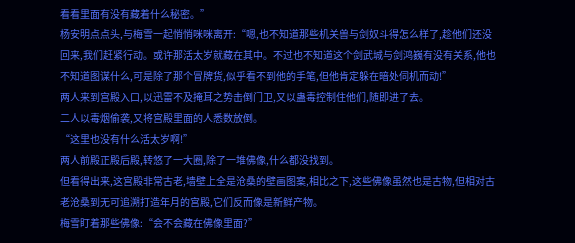看看里面有没有藏着什么秘密。”
杨安明点点头,与梅雪一起悄悄咪咪离开:“嗯,也不知道那些机关兽与剑奴斗得怎么样了,趁他们还没回来,我们赶紧行动。或许那活太岁就藏在其中。不过也不知道这个剑武城与剑鸿巍有没有关系,他也不知道图谋什么,可是除了那个冒牌货,似乎看不到他的手笔,但他肯定躲在暗处伺机而动!”
两人来到宫殿入口,以迅雷不及掩耳之势击倒门卫,又以蛊毒控制住他们,随即进了去。
二人以毒烟偷袭,又将宫殿里面的人悉数放倒。
“这里也没有什么活太岁啊!”
两人前殿正殿后殿,转悠了一大圈,除了一堆佛像,什么都没找到。
但看得出来,这宫殿非常古老,墙壁上全是沧桑的壁画图案,相比之下,这些佛像虽然也是古物,但相对古老沧桑到无可追溯打造年月的宫殿,它们反而像是新鲜产物。
梅雪盯着那些佛像:“会不会藏在佛像里面?”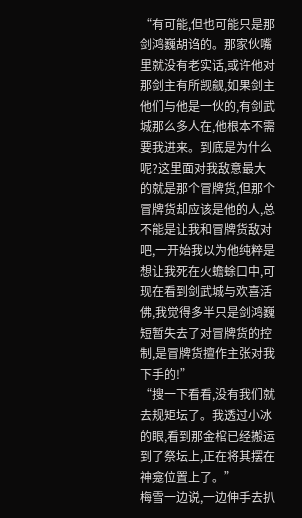“有可能,但也可能只是那剑鸿巍胡诌的。那家伙嘴里就没有老实话,或许他对那剑主有所觊觎,如果剑主他们与他是一伙的,有剑武城那么多人在,他根本不需要我进来。到底是为什么呢?这里面对我敌意最大的就是那个冒牌货,但那个冒牌货却应该是他的人,总不能是让我和冒牌货敌对吧,一开始我以为他纯粹是想让我死在火蟾蜍口中,可现在看到剑武城与欢喜活佛,我觉得多半只是剑鸿巍短暂失去了对冒牌货的控制,是冒牌货擅作主张对我下手的!”
“搜一下看看,没有我们就去规矩坛了。我透过小冰的眼,看到那金棺已经搬运到了祭坛上,正在将其摆在神龛位置上了。”
梅雪一边说,一边伸手去扒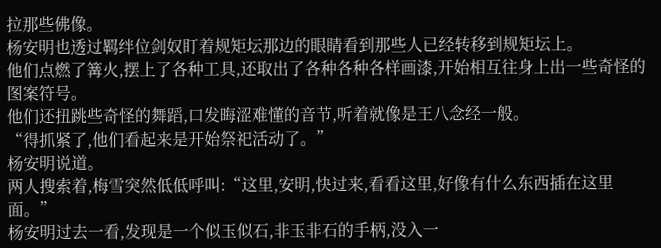拉那些佛像。
杨安明也透过羁绊位剑奴盯着规矩坛那边的眼睛看到那些人已经转移到规矩坛上。
他们点燃了篝火,摆上了各种工具,还取出了各种各种各样画漆,开始相互往身上出一些奇怪的图案符号。
他们还扭跳些奇怪的舞蹈,口发晦涩难懂的音节,听着就像是王八念经一般。
“得抓紧了,他们看起来是开始祭祀活动了。”
杨安明说道。
两人搜索着,梅雪突然低低呼叫:“这里,安明,快过来,看看这里,好像有什么东西插在这里面。”
杨安明过去一看,发现是一个似玉似石,非玉非石的手柄,没入一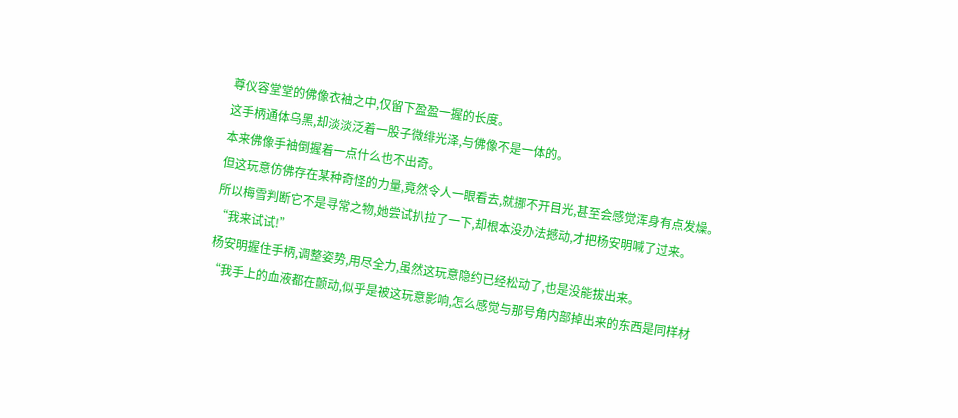尊仪容堂堂的佛像衣袖之中,仅留下盈盈一握的长度。
这手柄通体乌黑,却淡淡泛着一股子微绯光泽,与佛像不是一体的。
本来佛像手袖倒握着一点什么也不出奇。
但这玩意仿佛存在某种奇怪的力量,竟然令人一眼看去,就挪不开目光,甚至会感觉浑身有点发燥。
所以梅雪判断它不是寻常之物,她尝试扒拉了一下,却根本没办法撼动,才把杨安明喊了过来。
“我来试试!”
杨安明握住手柄,调整姿势,用尽全力,虽然这玩意隐约已经松动了,也是没能拔出来。
“我手上的血液都在颤动,似乎是被这玩意影响,怎么感觉与那号角内部掉出来的东西是同样材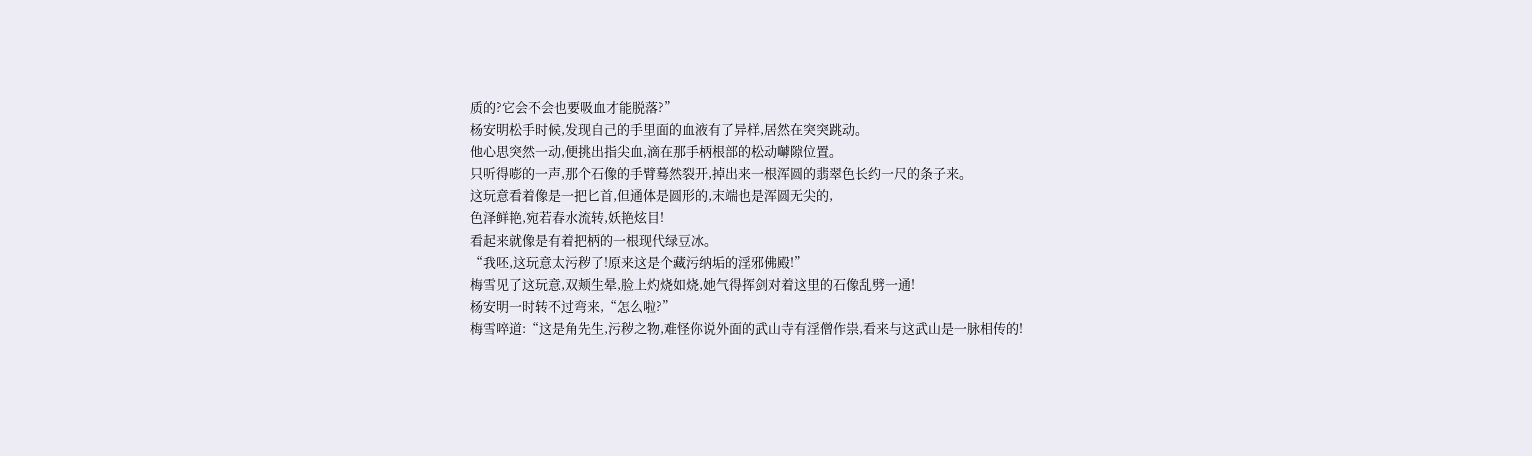质的?它会不会也要吸血才能脱落?”
杨安明松手时候,发现自己的手里面的血液有了异样,居然在突突跳动。
他心思突然一动,便挑出指尖血,滴在那手柄根部的松动嚹隙位置。
只听得嘭的一声,那个石像的手臂蓦然裂开,掉出来一根浑圆的翡翠色长约一尺的条子来。
这玩意看着像是一把匕首,但通体是圆形的,末端也是浑圆无尖的,
色泽鲜艳,宛若春水流转,妖艳炫目!
看起来就像是有着把柄的一根现代绿豆冰。
“我呸,这玩意太污秽了!原来这是个藏污纳垢的淫邪佛殿!”
梅雪见了这玩意,双颊生晕,脸上灼烧如烧,她气得挥剑对着这里的石像乱劈一通!
杨安明一时转不过弯来,“怎么啦?”
梅雪啐道:“这是角先生,污秽之物,难怪你说外面的武山寺有淫僧作祟,看来与这武山是一脉相传的!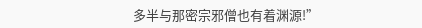多半与那密宗邪僧也有着渊源!”